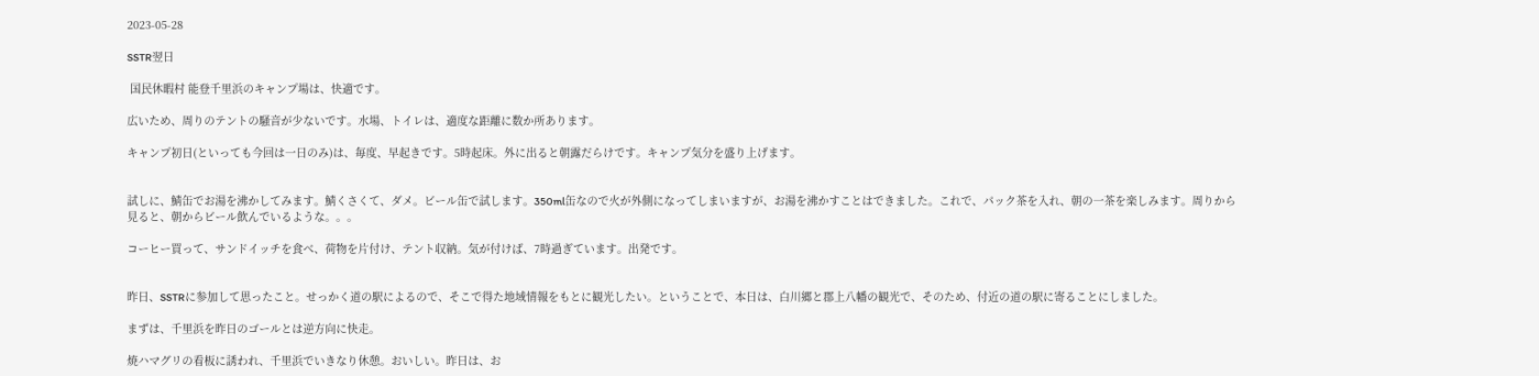2023-05-28

SSTR翌日

 国民休暇村 能登千里浜のキャンプ場は、快適です。

広いため、周りのテントの騒音が少ないです。水場、トイレは、適度な距離に数か所あります。

キャンプ初日(といっても今回は一日のみ)は、毎度、早起きです。5時起床。外に出ると朝露だらけです。キャンプ気分を盛り上げます。


試しに、鯖缶でお湯を沸かしてみます。鯖くさくて、ダメ。ビール缶で試します。350ml缶なので火が外側になってしまいますが、お湯を沸かすことはできました。これで、パック茶を入れ、朝の一茶を楽しみます。周りから見ると、朝からビール飲んでいるような。。。

コーヒー買って、サンドイッチを食べ、荷物を片付け、テント収納。気が付けば、7時過ぎています。出発です。


昨日、SSTRに参加して思ったこと。せっかく道の駅によるので、そこで得た地域情報をもとに観光したい。ということで、本日は、白川郷と郡上八幡の観光で、そのため、付近の道の駅に寄ることにしました。

まずは、千里浜を昨日のゴールとは逆方向に快走。

焼ハマグリの看板に誘われ、千里浜でいきなり休憩。おいしい。昨日は、お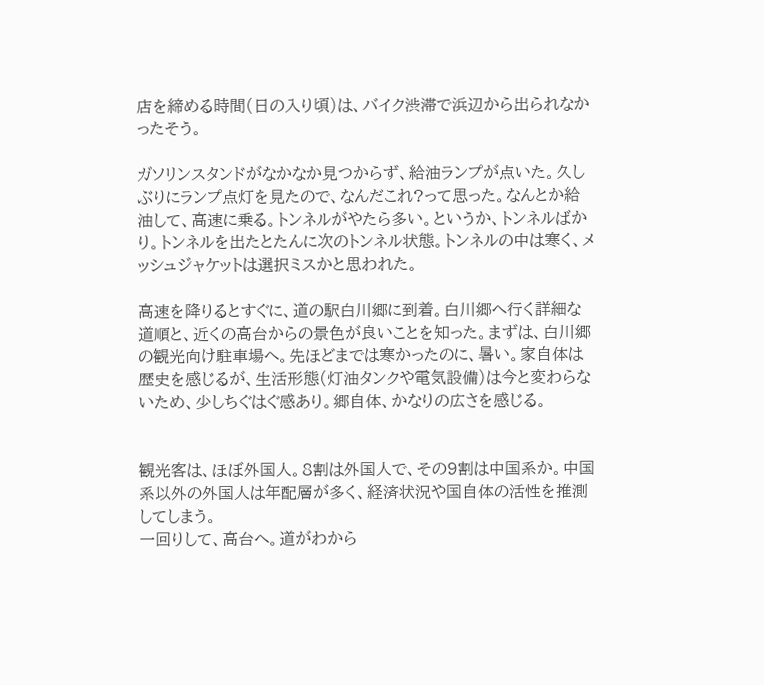店を締める時間(日の入り頃)は、バイク渋滞で浜辺から出られなかったそう。

ガソリンスタンドがなかなか見つからず、給油ランプが点いた。久しぶりにランプ点灯を見たので、なんだこれ?って思った。なんとか給油して、高速に乗る。トンネルがやたら多い。というか、トンネルばかり。トンネルを出たとたんに次のトンネル状態。トンネルの中は寒く、メッシュジャケットは選択ミスかと思われた。

高速を降りるとすぐに、道の駅白川郷に到着。白川郷へ行く詳細な道順と、近くの高台からの景色が良いことを知った。まずは、白川郷の観光向け駐車場へ。先ほどまでは寒かったのに、暑い。家自体は歴史を感じるが、生活形態(灯油タンクや電気設備)は今と変わらないため、少しちぐはぐ感あり。郷自体、かなりの広さを感じる。


観光客は、ほぼ外国人。8割は外国人で、その9割は中国系か。中国系以外の外国人は年配層が多く、経済状況や国自体の活性を推測してしまう。
一回りして、高台へ。道がわから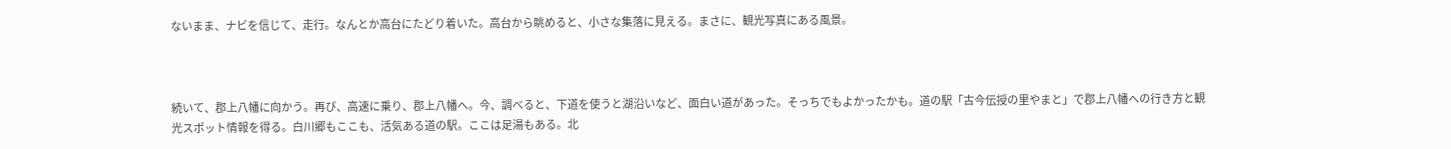ないまま、ナビを信じて、走行。なんとか高台にたどり着いた。高台から眺めると、小さな集落に見える。まさに、観光写真にある風景。



続いて、郡上八幡に向かう。再び、高速に乗り、郡上八幡へ。今、調べると、下道を使うと湖沿いなど、面白い道があった。そっちでもよかったかも。道の駅「古今伝授の里やまと」で郡上八幡への行き方と観光スポット情報を得る。白川郷もここも、活気ある道の駅。ここは足湯もある。北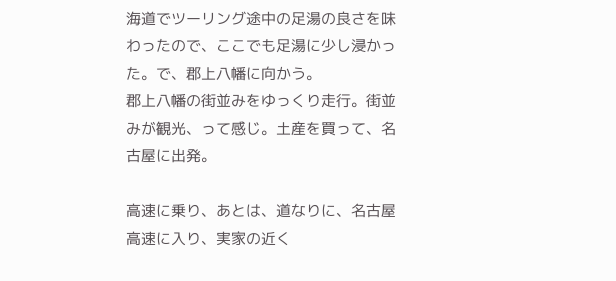海道でツーリング途中の足湯の良さを味わったので、ここでも足湯に少し浸かった。で、郡上八幡に向かう。
郡上八幡の街並みをゆっくり走行。街並みが観光、って感じ。土産を買って、名古屋に出発。

高速に乗り、あとは、道なりに、名古屋高速に入り、実家の近く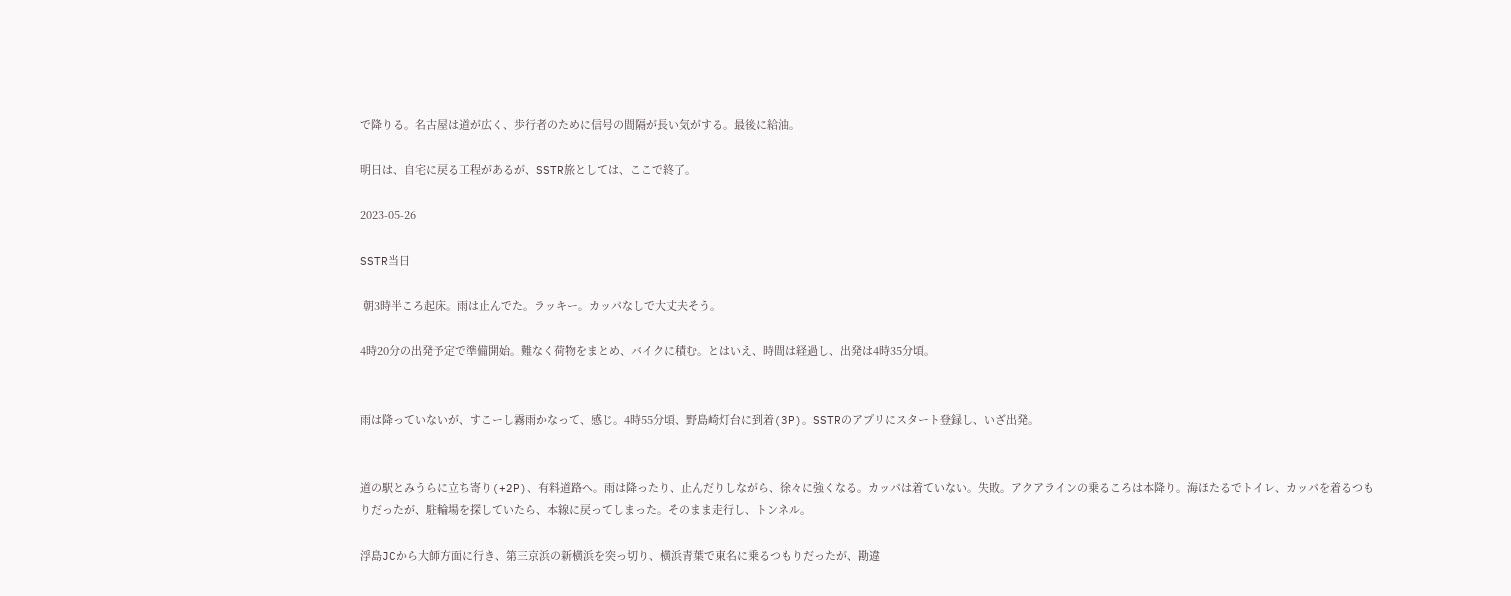で降りる。名古屋は道が広く、歩行者のために信号の間隔が長い気がする。最後に給油。

明日は、自宅に戻る工程があるが、SSTR旅としては、ここで終了。

2023-05-26

SSTR当日

 朝3時半ころ起床。雨は止んでた。ラッキー。カッパなしで大丈夫そう。

4時20分の出発予定で準備開始。難なく荷物をまとめ、バイクに積む。とはいえ、時間は経過し、出発は4時35分頃。


雨は降っていないが、すこーし霧雨かなって、感じ。4時55分頃、野島崎灯台に到着(3P)。SSTRのアプリにスタート登録し、いざ出発。


道の駅とみうらに立ち寄り(+2P)、有料道路へ。雨は降ったり、止んだりしながら、徐々に強くなる。カッパは着ていない。失敗。アクアラインの乗るころは本降り。海ほたるでトイレ、カッパを着るつもりだったが、駐輪場を探していたら、本線に戻ってしまった。そのまま走行し、トンネル。

浮島JCから大師方面に行き、第三京浜の新横浜を突っ切り、横浜青葉で東名に乗るつもりだったが、勘違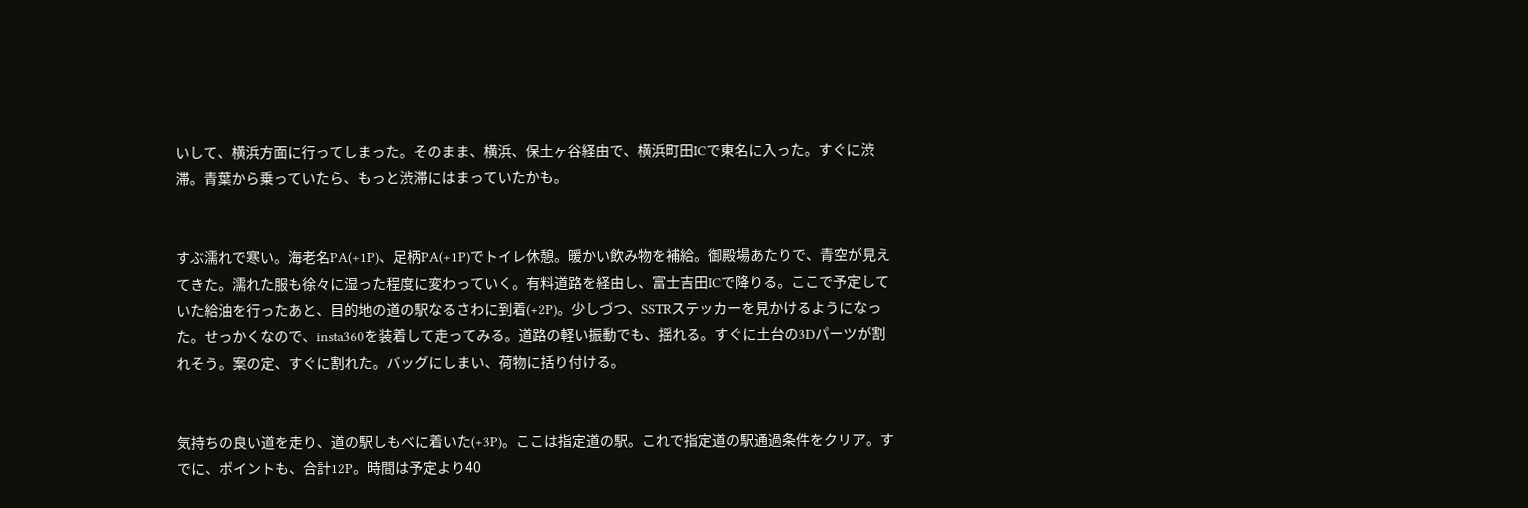いして、横浜方面に行ってしまった。そのまま、横浜、保土ヶ谷経由で、横浜町田ICで東名に入った。すぐに渋滞。青葉から乗っていたら、もっと渋滞にはまっていたかも。


すぶ濡れで寒い。海老名PA(+1P)、足柄PA(+1P)でトイレ休憩。暖かい飲み物を補給。御殿場あたりで、青空が見えてきた。濡れた服も徐々に湿った程度に変わっていく。有料道路を経由し、富士吉田ICで降りる。ここで予定していた給油を行ったあと、目的地の道の駅なるさわに到着(+2P)。少しづつ、SSTRステッカーを見かけるようになった。せっかくなので、insta360を装着して走ってみる。道路の軽い振動でも、揺れる。すぐに土台の3Dパーツが割れそう。案の定、すぐに割れた。バッグにしまい、荷物に括り付ける。


気持ちの良い道を走り、道の駅しもべに着いた(+3P)。ここは指定道の駅。これで指定道の駅通過条件をクリア。すでに、ポイントも、合計12P。時間は予定より40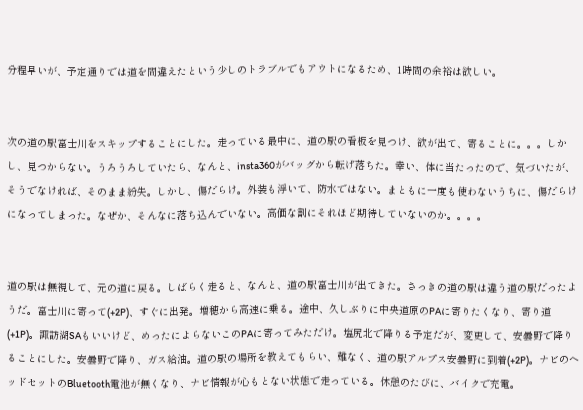分程早いが、予定通りでは道を間違えたという少しのトラブルでもアウトになるため、1時間の余裕は欲しい。


次の道の駅富士川をスキップすることにした。走っている最中に、道の駅の看板を見つけ、欲が出て、寄ることに。。。しかし、見つからない。うろうろしていたら、なんと、insta360がバッグから転げ落ちた。幸い、体に当たったので、気づいたが、そうでなければ、そのまま紛失。しかし、傷だらけ。外装も浮いて、防水ではない。まともに一度も使わないうちに、傷だらけになってしまった。なぜか、そんなに落ち込んでいない。高価な割にそれほど期待していないのか。。。。


道の駅は無視して、元の道に戻る。しばらく走ると、なんと、道の駅富士川が出てきた。さっきの道の駅は違う道の駅だったようだ。富士川に寄って(+2P)、すぐに出発。増穂から高速に乗る。途中、久しぶりに中央道原のPAに寄りたくなり、寄り道(+1P)。諏訪湖SAもいいけど、めったによらないこのPAに寄ってみただけ。塩尻北で降りる予定だが、変更して、安曇野で降りることにした。安曇野で降り、ガス給油。道の駅の場所を教えてもらい、難なく、道の駅アルプス安曇野に到着(+2P)。ナビのヘッドセットのBluetooth電池が無くなり、ナビ情報が心もとない状態で走っている。休憩のたびに、バイクで充電。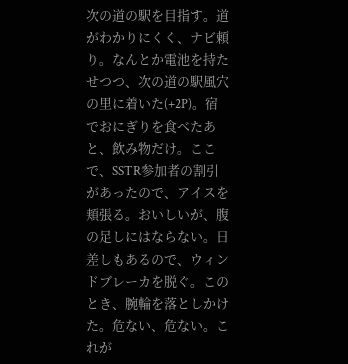次の道の駅を目指す。道がわかりにくく、ナビ頼り。なんとか電池を持たせつつ、次の道の駅風穴の里に着いた(+2P)。宿でおにぎりを食べたあと、飲み物だけ。ここで、SSTR参加者の割引があったので、アイスを頬張る。おいしいが、腹の足しにはならない。日差しもあるので、ウィンドブレーカを脱ぐ。このとき、腕輪を落としかけた。危ない、危ない。これが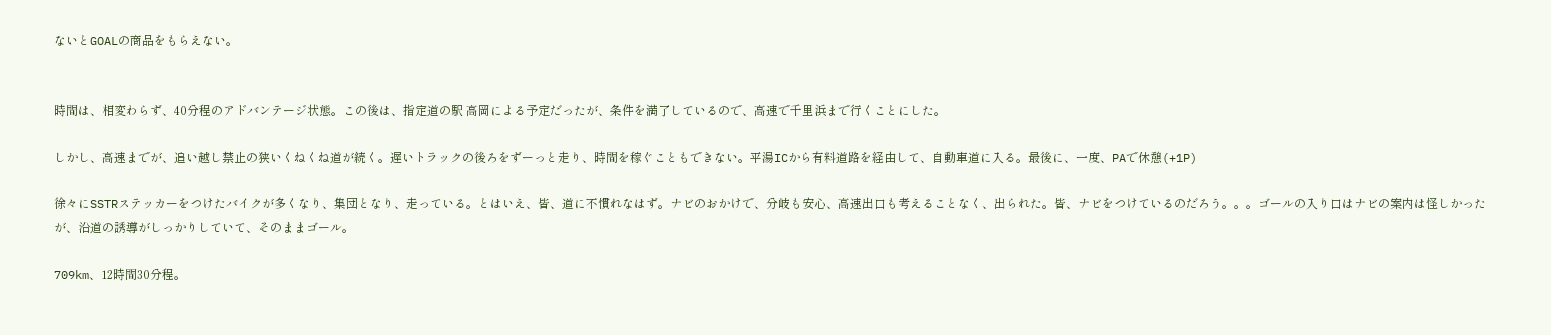ないとGOALの商品をもらえない。


時間は、相変わらず、40分程のアドバンテージ状態。この後は、指定道の駅 高岡による予定だったが、条件を満了しているので、高速で千里浜まで行くことにした。

しかし、高速までが、追い越し禁止の狭いくねくね道が続く。遅いトラックの後ろをずーっと走り、時間を稼ぐこともできない。平湯ICから有料道路を経由して、自動車道に入る。最後に、一度、PAで休憩(+1P)

徐々にSSTRステッカーをつけたバイクが多くなり、集団となり、走っている。とはいえ、皆、道に不慣れなはず。ナビのおかけで、分岐も安心、高速出口も考えることなく、出られた。皆、ナビをつけているのだろう。。。ゴールの入り口はナビの案内は怪しかったが、沿道の誘導がしっかりしていて、そのままゴール。

709km、12時間30分程。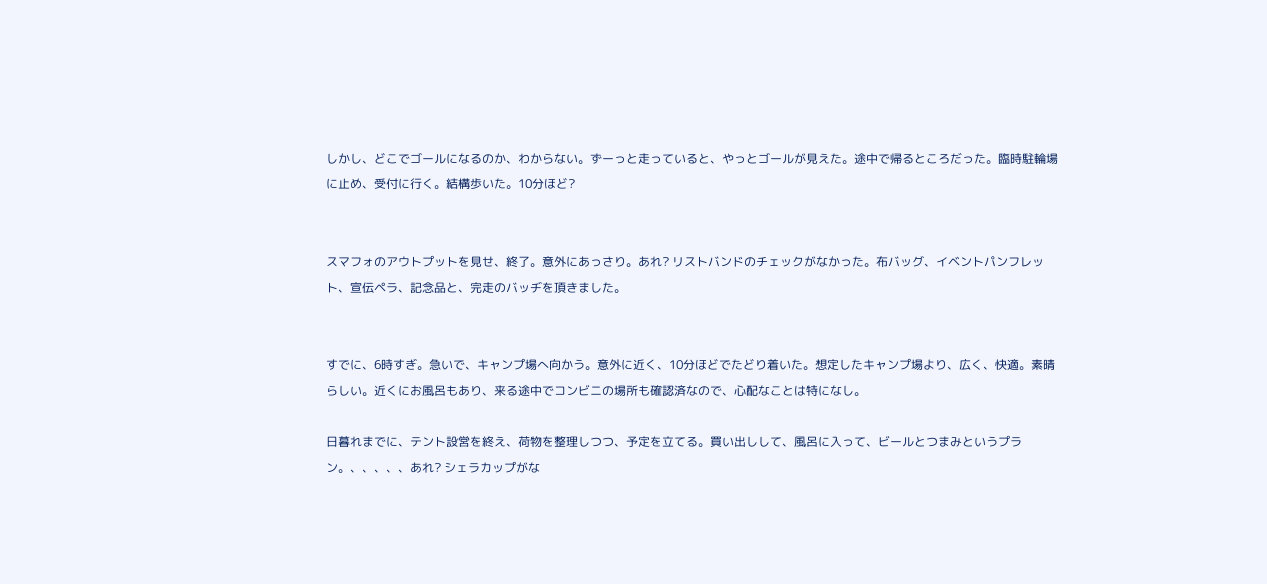しかし、どこでゴールになるのか、わからない。ずーっと走っていると、やっとゴールが見えた。途中で帰るところだった。臨時駐輪場に止め、受付に行く。結構歩いた。10分ほど?


スマフォのアウトプットを見せ、終了。意外にあっさり。あれ? リストバンドのチェックがなかった。布バッグ、イベントパンフレット、宣伝ペラ、記念品と、完走のバッヂを頂きました。


すでに、6時すぎ。急いで、キャンプ場へ向かう。意外に近く、10分ほどでたどり着いた。想定したキャンプ場より、広く、快適。素晴らしい。近くにお風呂もあり、来る途中でコンビニの場所も確認済なので、心配なことは特になし。

日暮れまでに、テント設営を終え、荷物を整理しつつ、予定を立てる。買い出しして、風呂に入って、ビールとつまみというプラン。、、、、、あれ? シェラカップがな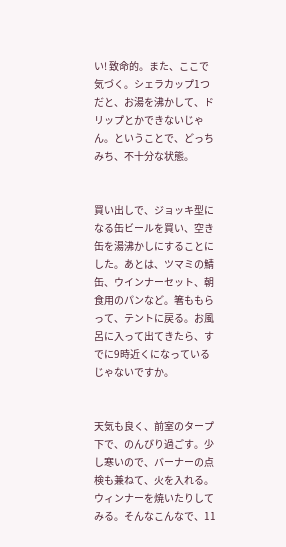い! 致命的。また、ここで気づく。シェラカップ1つだと、お湯を沸かして、ドリップとかできないじゃん。ということで、どっちみち、不十分な状態。


買い出しで、ジョッキ型になる缶ビールを買い、空き缶を湯沸かしにすることにした。あとは、ツマミの鯖缶、ウインナーセット、朝食用のパンなど。箸ももらって、テントに戻る。お風呂に入って出てきたら、すでに9時近くになっているじゃないですか。


天気も良く、前室のタープ下で、のんびり過ごす。少し寒いので、バーナーの点検も兼ねて、火を入れる。ウィンナーを焼いたりしてみる。そんなこんなで、11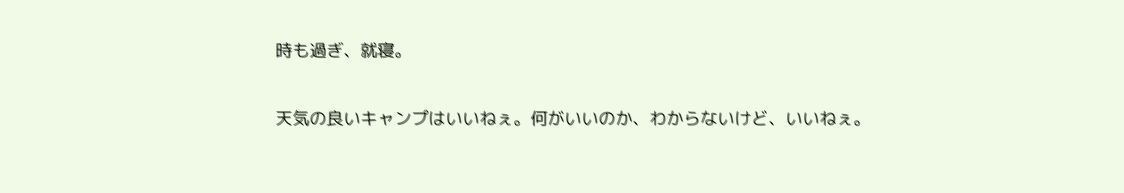時も過ぎ、就寝。

天気の良いキャンプはいいねぇ。何がいいのか、わからないけど、いいねぇ。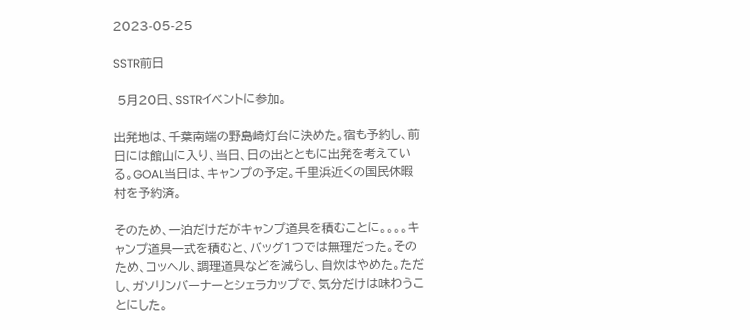2023-05-25

SSTR前日

 5月20日、SSTRイベントに参加。

出発地は、千葉南端の野島崎灯台に決めた。宿も予約し、前日には館山に入り、当日、日の出とともに出発を考えている。GOAL当日は、キャンプの予定。千里浜近くの国民休暇村を予約済。

そのため、一泊だけだがキャンプ道具を積むことに。。。。キャンプ道具一式を積むと、バッグ1つでは無理だった。そのため、コッヘル、調理道具などを減らし、自炊はやめた。ただし、ガソリンバーナーとシェラカップで、気分だけは味わうことにした。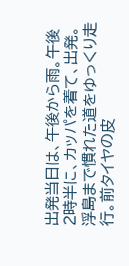出発当日は、午後から雨。午後2時半に、カッパを着て、出発。浮島まで慣れた道をゆっくり走行。前タイヤの皮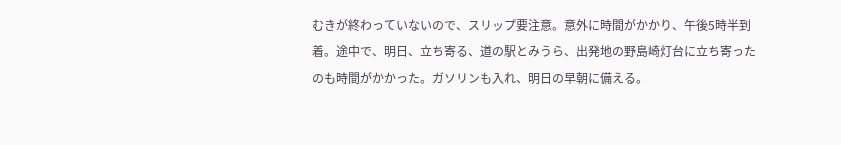むきが終わっていないので、スリップ要注意。意外に時間がかかり、午後5時半到着。途中で、明日、立ち寄る、道の駅とみうら、出発地の野島崎灯台に立ち寄ったのも時間がかかった。ガソリンも入れ、明日の早朝に備える。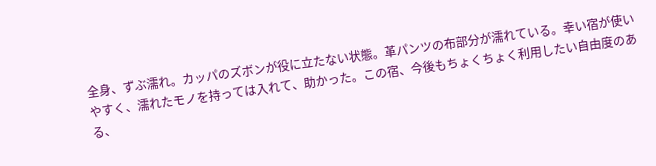全身、ずぶ濡れ。カッパのズボンが役に立たない状態。革パンツの布部分が濡れている。幸い宿が使いやすく、濡れたモノを持っては入れて、助かった。この宿、今後もちょくちょく利用したい自由度のある、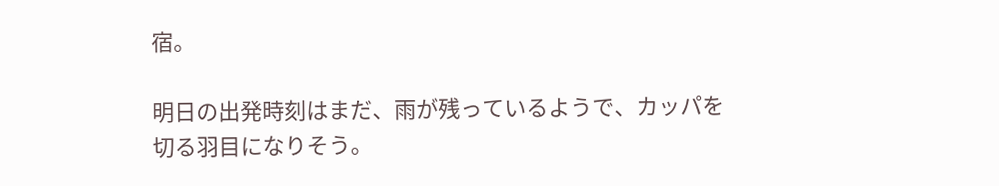宿。

明日の出発時刻はまだ、雨が残っているようで、カッパを切る羽目になりそう。